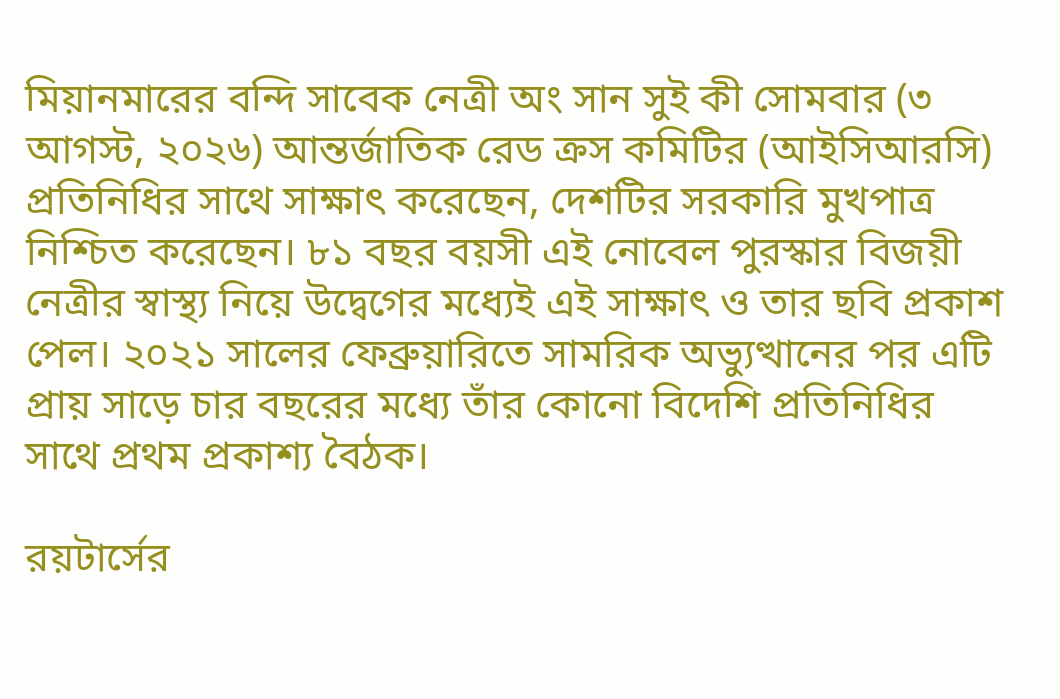মিয়ানমারের বন্দি সাবেক নেত্রী অং সান সুই কী সোমবার (৩ আগস্ট, ২০২৬) আন্তর্জাতিক রেড ক্রস কমিটির (আইসিআরসি) প্রতিনিধির সাথে সাক্ষাৎ করেছেন, দেশটির সরকারি মুখপাত্র নিশ্চিত করেছেন। ৮১ বছর বয়সী এই নোবেল পুরস্কার বিজয়ী নেত্রীর স্বাস্থ্য নিয়ে উদ্বেগের মধ্যেই এই সাক্ষাৎ ও তার ছবি প্রকাশ পেল। ২০২১ সালের ফেব্রুয়ারিতে সামরিক অভ্যুত্থানের পর এটি প্রায় সাড়ে চার বছরের মধ্যে তাঁর কোনো বিদেশি প্রতিনিধির সাথে প্রথম প্রকাশ্য বৈঠক।

রয়টার্সের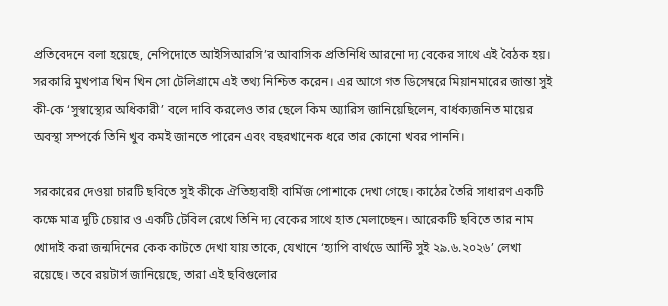প্রতিবেদনে বলা হয়েছে, নেপিদোতে আইসিআরসি’র আবাসিক প্রতিনিধি আরনো দ্য বেকের সাথে এই বৈঠক হয়। সরকারি মুখপাত্র খিন খিন সো টেলিগ্রামে এই তথ্য নিশ্চিত করেন। এর আগে গত ডিসেম্বরে মিয়ানমারের জান্তা সুই কী-কে ‘সুস্বাস্থ্যের অধিকারী’ বলে দাবি করলেও তার ছেলে কিম অ্যারিস জানিয়েছিলেন, বার্ধক্যজনিত মায়ের অবস্থা সম্পর্কে তিনি খুব কমই জানতে পারেন এবং বছরখানেক ধরে তার কোনো খবর পাননি।

সরকারের দেওয়া চারটি ছবিতে সুই কীকে ঐতিহ্যবাহী বার্মিজ পোশাকে দেখা গেছে। কাঠের তৈরি সাধারণ একটি কক্ষে মাত্র দুটি চেয়ার ও একটি টেবিল রেখে তিনি দ্য বেকের সাথে হাত মেলাচ্ছেন। আরেকটি ছবিতে তার নাম খোদাই করা জন্মদিনের কেক কাটতে দেখা যায় তাকে, যেখানে ‘হ্যাপি বার্থডে আন্টি সুই ২৯.৬.২০২৬’ লেখা রয়েছে। তবে রয়টার্স জানিয়েছে, তারা এই ছবিগুলোর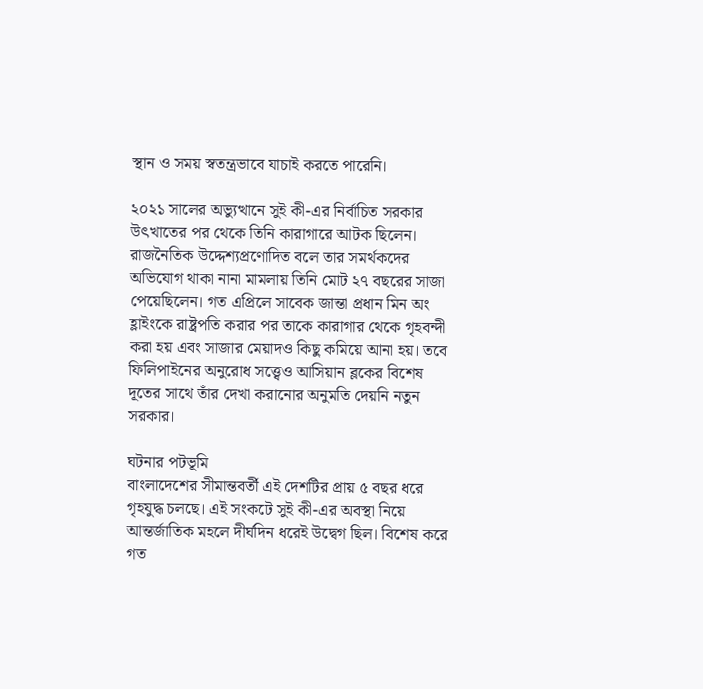স্থান ও সময় স্বতন্ত্রভাবে যাচাই করতে পারেনি।

২০২১ সালের অভ্যুত্থানে সুই কী-এর নির্বাচিত সরকার উৎখাতের পর থেকে তিনি কারাগারে আটক ছিলেন। রাজনৈতিক উদ্দেশ্যপ্রণোদিত বলে তার সমর্থকদের অভিযোগ থাকা নানা মামলায় তিনি মোট ২৭ বছরের সাজা পেয়েছিলেন। গত এপ্রিলে সাবেক জান্তা প্রধান মিন অং হ্লাইংকে রাষ্ট্রপতি করার পর তাকে কারাগার থেকে গৃহবন্দী করা হয় এবং সাজার মেয়াদও কিছু কমিয়ে আনা হয়। তবে ফিলিপাইনের অনুরোধ সত্ত্বেও আসিয়ান ব্লকের বিশেষ দূতের সাথে তাঁর দেখা করানোর অনুমতি দেয়নি নতুন সরকার।

ঘটনার পটভূমি
বাংলাদেশের সীমান্তবর্তী এই দেশটির প্রায় ৫ বছর ধরে গৃহযুদ্ধ চলছে। এই সংকটে সুই কী-এর অবস্থা নিয়ে আন্তর্জাতিক মহলে দীর্ঘদিন ধরেই উদ্বেগ ছিল। বিশেষ করে গত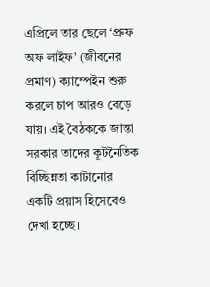এপ্রিলে তার ছেলে ‘প্রুফ অফ লাইফ’ (জীবনের প্রমাণ) ক্যাম্পেইন শুরু করলে চাপ আরও বেড়ে যায়। এই বৈঠককে জান্তা সরকার তাদের কূটনৈতিক বিচ্ছিন্নতা কাটানোর একটি প্রয়াস হিসেবেও দেখা হচ্ছে।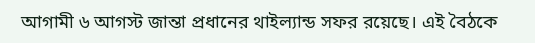আগামী ৬ আগস্ট জান্তা প্রধানের থাইল্যান্ড সফর রয়েছে। এই বৈঠকে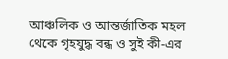আঞ্চলিক ও আন্তর্জাতিক মহল থেকে গৃহযুদ্ধ বন্ধ ও সুই কী-এর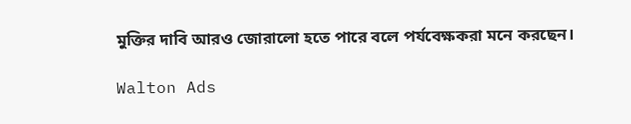মুক্তির দাবি আরও জোরালো হতে পারে বলে পর্যবেক্ষকরা মনে করছেন।

Walton Ads